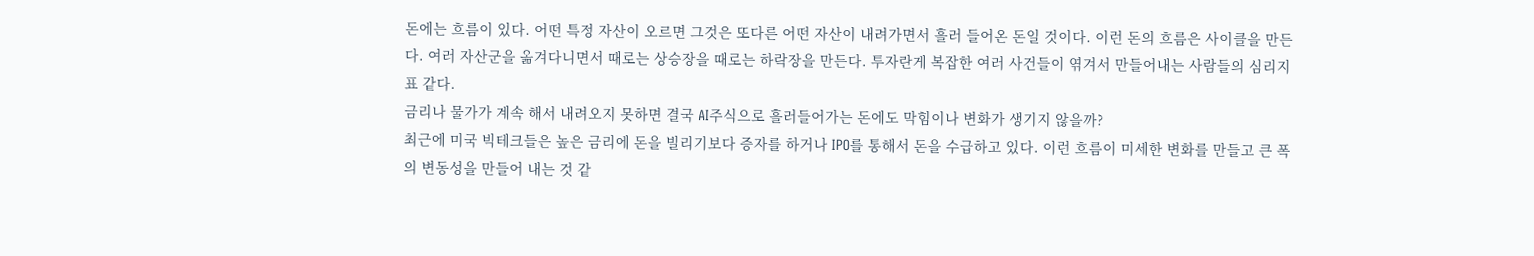돈에는 흐름이 있다. 어떤 특정 자산이 오르면 그것은 또다른 어떤 자산이 내려가면서 흘러 들어온 돈일 것이다. 이런 돈의 흐름은 사이클을 만든다. 여러 자산군을 옮겨다니면서 때로는 상승장을 때로는 하락장을 만든다. 투자란게 복잡한 여러 사건들이 엮겨서 만들어내는 사람들의 심리지표 같다.
금리나 물가가 계속 해서 내려오지 못하면 결국 AI주식으로 흘러들어가는 돈에도 막힘이나 변화가 생기지 않을까?
최근에 미국 빅테크들은 높은 금리에 돈을 빌리기보다 증자를 하거나 IPO를 통해서 돈을 수급하고 있다. 이런 흐름이 미세한 변화를 만들고 큰 폭의 변동성을 만들어 내는 것 같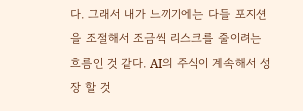다. 그래서 내가 느끼기에는 다들 포지션을 조절해서 조금씩 리스크를 줄이려는 흐름인 것 같다. AI의 주식이 계속해서 성장 할 것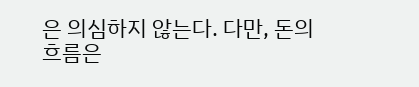은 의심하지 않는다. 다만, 돈의 흐름은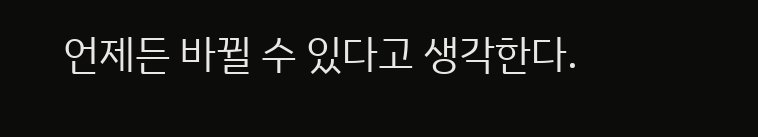언제든 바뀔 수 있다고 생각한다.